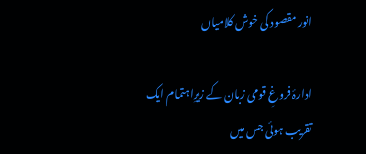انور مقصود کی خوش کلامیاں

ادارۂ فروغِ قومی زبان کے زیرِاہتمام ایک تقریب ہوئی جس میں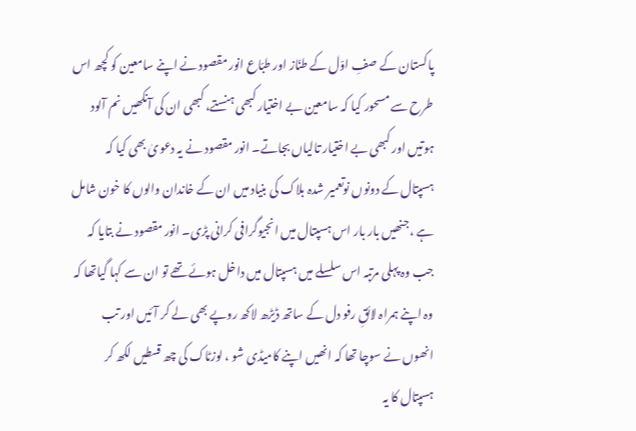پاکستان کے صفِ اوّل کے طنّاز اور طبّاع انور مقصود نے اپنے سامعین کو کچھ اس طرح سے مسحور کیا کہ سامعین بے اختیار کبھی ہنستے، کبھی ان کی آنکھیں نم آلود ہوتیں اور کبھی بے اختیار تالیاں بجاتے۔ انور مقصود نے یہ دعویٰ بھی کیا کہ ہسپتال کے دونوں نوتعمیر شدہ بلاک کی بنیاد میں ان کے خاندان والوں کا خون شامل ہے ،جنھیں بار بار اس ہسپتال میں انجیوگرافی کرانی پڑی۔ انور مقصود نے بتایا کہ جب وہ پہلی مرتبہ اس سلسلے میں ہسپتال میں داخل ہوئے تھے تو ان سے کہا گیاتھا کہ وہ اپنے ہمراہ لائقِ رفو دل کے ساتھ ڈیڑھ لاکھ روپے بھی لے کر آئیں اور تب انھوں نے سوچا تھا کہ انھیں اپنے کامیڈی شو ، لوزٹاک کی چھ قسطیں لکھ کر ہسپتال کا یہ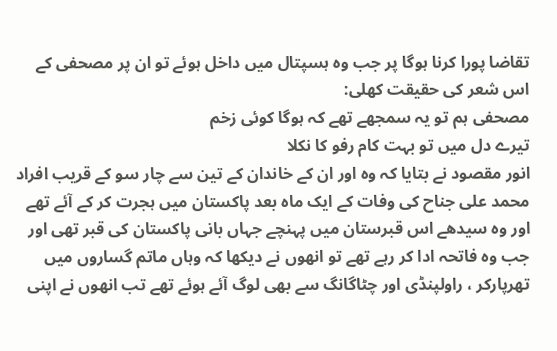تقاضا پورا کرنا ہوگا پر جب وہ ہسپتال میں داخل ہوئے تو ان پر مصحفی کے اس شعر کی حقیقت کھلی:
مصحفی ہم تو یہ سمجھے تھے کہ ہوگا کوئی زخم
تیرے دل میں تو بہت کام رفو کا نکلا
انور مقصود نے بتایا کہ وہ اور ان کے خاندان کے تین سے چار سو کے قریب افراد محمد علی جناح کی وفات کے ایک ماہ بعد پاکستان میں ہجرت کر کے آئے تھے اور وہ سیدھے اس قبرستان میں پہنچے جہاں بانی پاکستان کی قبر تھی اور جب وہ فاتحہ ادا کر رہے تھے تو انھوں نے دیکھا کہ وہاں ماتم گساروں میں تھرپارکر ، راولپنڈی اور چٹاگانگ سے بھی لوگ آئے ہوئے تھے تب انھوں نے اپنی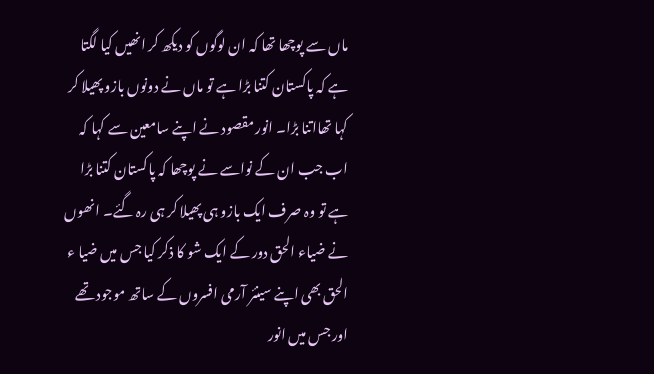ماں سے پوچھا تھا کہ ان لوگوں کو دیکھ کر انھیں کیا لگتا ہے کہ پاکستان کتنا بڑا ہے تو ماں نے دونوں بازو پھیلا کر کہا تھااتنا بڑا۔ انور مقصود نے اپنے سامعین سے کہا کہ اب جب ان کے نواسے نے پوچھا کہ پاکستان کتنا بڑا ہے تو وہ صرف ایک بازو ہی پھیلا کر ہی رہ گئے۔ انھوں نے ضیاء الحق دور کے ایک شو کا ذکر کیا جس میں ضیا ء الحق بھی اپنے سینئر آرمی افسروں کے ساتھ موجود تھے اور جس میں انور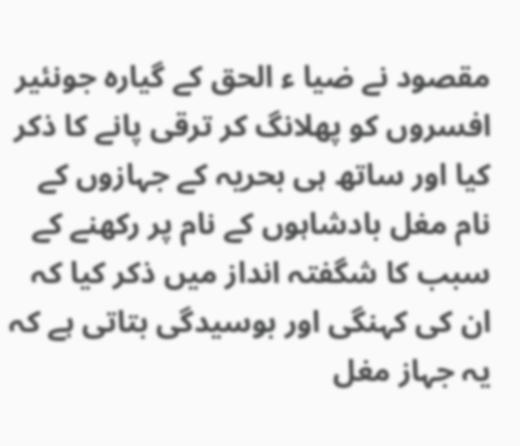مقصود نے ضیا ء الحق کے گیارہ جونئیر افسروں کو پھلانگ کر ترقی پانے کا ذکر کیا اور ساتھ ہی بحریہ کے جہازوں کے نام مغل بادشاہوں کے نام پر رکھنے کے سبب کا شگفتہ انداز میں ذکر کیا کہ ان کی کہنگی اور بوسیدگی بتاتی ہے کہ یہ جہاز مغل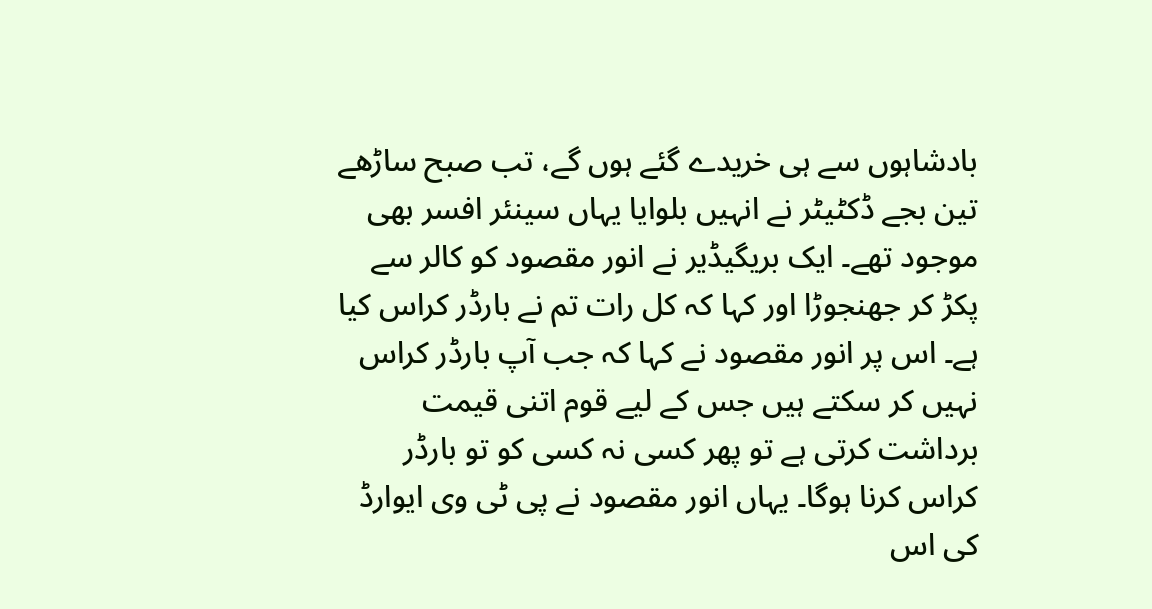بادشاہوں سے ہی خریدے گئے ہوں گے، تب صبح ساڑھے تین بجے ڈکٹیٹر نے انہیں بلوایا یہاں سینئر افسر بھی موجود تھے۔ ایک بریگیڈیر نے انور مقصود کو کالر سے پکڑ کر جھنجوڑا اور کہا کہ کل رات تم نے بارڈر کراس کیا ہے۔ اس پر انور مقصود نے کہا کہ جب آپ بارڈر کراس نہیں کر سکتے ہیں جس کے لیے قوم اتنی قیمت برداشت کرتی ہے تو پھر کسی نہ کسی کو تو بارڈر کراس کرنا ہوگا۔ یہاں انور مقصود نے پی ٹی وی ایوارڈ کی اس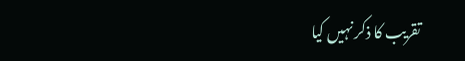تقریب کا ذکر نہیں کیا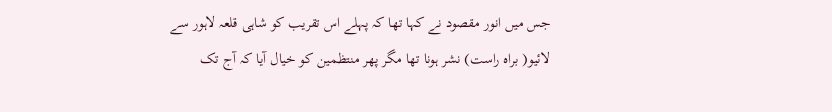جس میں انور مقصود نے کہا تھا کہ پہلے اس تقریب کو شاہی قلعہ لاہور سے لائیو( براہ راست) نشر ہونا تھا مگر پھر منتظمین کو خیال آیا کہ آج تک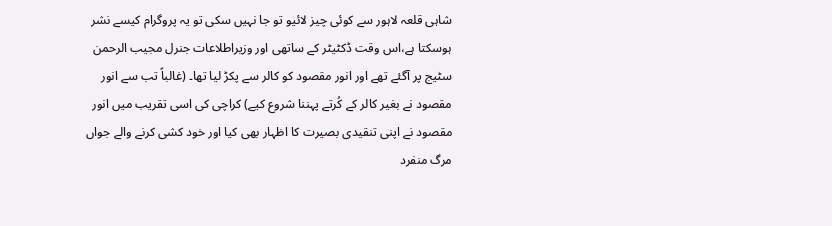شاہی قلعہ لاہور سے کوئی چیز لائیو تو جا نہیں سکی تو یہ پروگرام کیسے نشر ہوسکتا ہے،اس وقت ڈکٹیٹر کے ساتھی اور وزیراطلاعات جنرل مجیب الرحمن سٹیج پر آگئے تھے اور انور مقصود کو کالر سے پکڑ لیا تھا۔ (غالباً تب سے انور مقصود نے بغیر کالر کے کُرتے پہننا شروع کیے) کراچی کی اسی تقریب میں انور مقصود نے اپنی تنقیدی بصیرت کا اظہار بھی کیا اور خود کشی کرنے والے جواں مرگ منفرد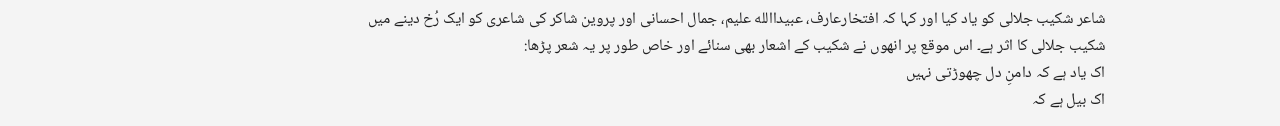شاعر شکیب جلالی کو یاد کیا اور کہا کہ افتخارعارف، عبیداالله علیم، جمال احسانی اور پروین شاکر کی شاعری کو ایک رُخ دینے میں شکیب جلالی کا اثر ہے۔ اس موقع پر انھوں نے شکیب کے اشعار بھی سنائے اور خاص طور پر یہ شعر پڑھا:
اک یاد ہے کہ دامنِ دل چھوڑتی نہیں
اک بیل ہے کہ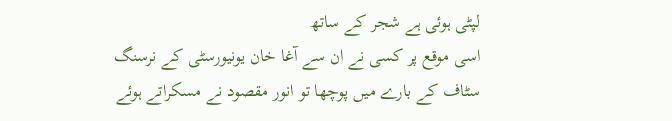لپٹی ہوئی ہے شجر کے ساتھ
اسی موقع پر کسی نے ان سے آغا خان یونیورسٹی کے نرسنگ سٹاف کے بارے میں پوچھا تو انور مقصود نے مسکراتے ہوئے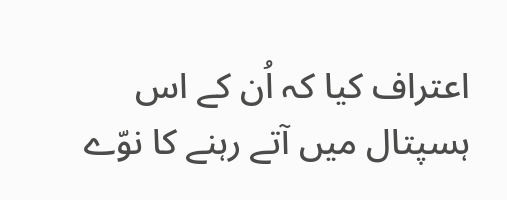اعتراف کیا کہ اُن کے اس ہسپتال میں آتے رہنے کا نوّے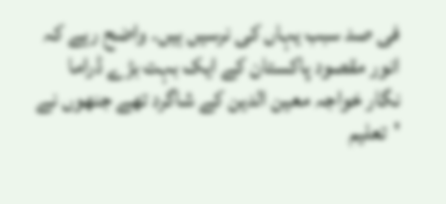فی صد سبب یہاں کی نرسیں ہیں۔ واضح رہے کہ انور مقصود پاکستان کے ایک بہت بڑے ڈراما نگار خواجہ معین الدین کے شاگرد تھے جنھوں نے 'تعلیم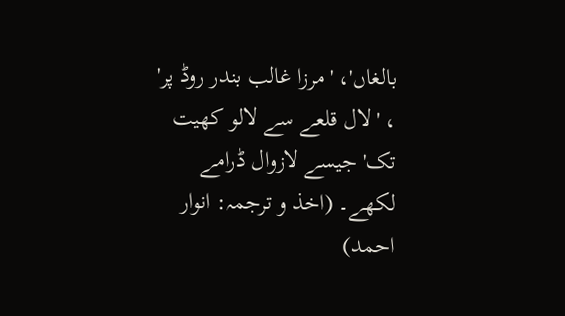بالغاں'، 'مرزا غالب بندر روڈ پر' ، 'لال قلعے سے لالو کھیت تک' جیسے لازوال ڈرامے لکھے۔ (اخذ و ترجمہ: انوار احمد)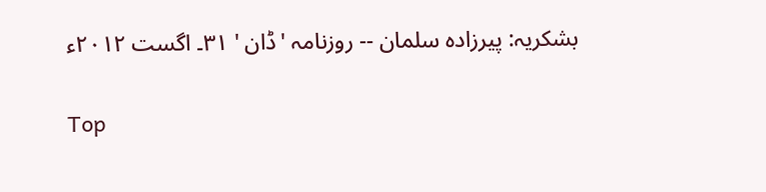بشکریہ: پیرزادہ سلمان -- روزنامہ 'ڈان ' ۳۱۔ اگست ۲۰۱۲ء

Top